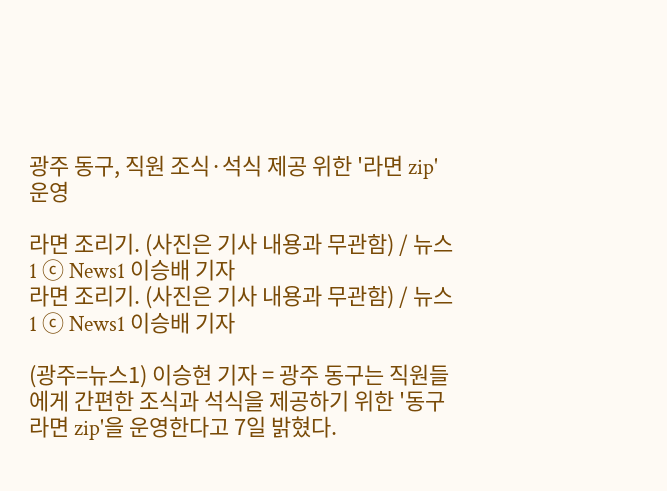광주 동구, 직원 조식·석식 제공 위한 '라면 zip' 운영

라면 조리기. (사진은 기사 내용과 무관함) / 뉴스1 ⓒ News1 이승배 기자
라면 조리기. (사진은 기사 내용과 무관함) / 뉴스1 ⓒ News1 이승배 기자

(광주=뉴스1) 이승현 기자 = 광주 동구는 직원들에게 간편한 조식과 석식을 제공하기 위한 '동구라면 zip'을 운영한다고 7일 밝혔다.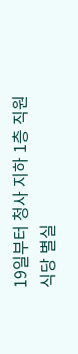19일부터 청사 지하 1층 직원 식당 별실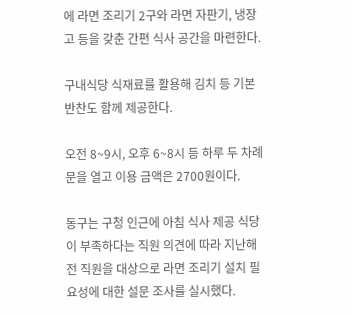에 라면 조리기 2구와 라면 자판기, 냉장고 등을 갖춘 간편 식사 공간을 마련한다.

구내식당 식재료를 활용해 김치 등 기본 반찬도 함께 제공한다.

오전 8~9시, 오후 6~8시 등 하루 두 차례 문을 열고 이용 금액은 2700원이다.

동구는 구청 인근에 아침 식사 제공 식당이 부족하다는 직원 의견에 따라 지난해 전 직원을 대상으로 라면 조리기 설치 필요성에 대한 설문 조사를 실시했다.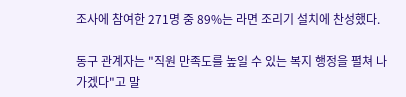조사에 참여한 271명 중 89%는 라면 조리기 설치에 찬성했다.

동구 관계자는 "직원 만족도를 높일 수 있는 복지 행정을 펼쳐 나가겠다"고 말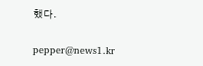했다.

pepper@news1.kr